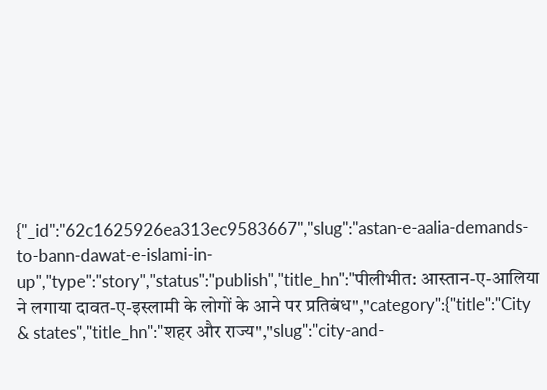{"_id":"62c1625926ea313ec9583667","slug":"astan-e-aalia-demands-to-bann-dawat-e-islami-in-up","type":"story","status":"publish","title_hn":"पीलीभीत: आस्तान-ए-आलिया ने लगाया दावत-ए-इस्लामी के लोगों के आने पर प्रतिबंध","category":{"title":"City & states","title_hn":"शहर और राज्य","slug":"city-and-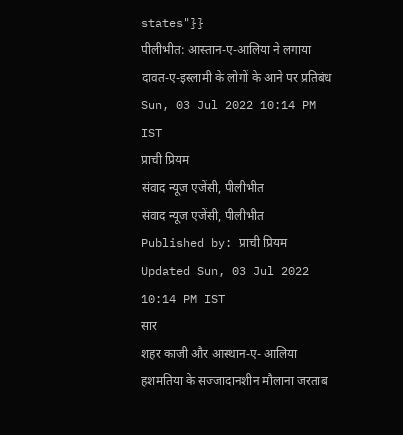states"}}
पीलीभीत: आस्तान-ए-आलिया ने लगाया दावत-ए-इस्लामी के लोगों के आने पर प्रतिबंध
Sun, 03 Jul 2022 10:14 PM IST
प्राची प्रियम
संवाद न्यूज एजेंसी, पीलीभीत
संवाद न्यूज एजेंसी, पीलीभीत
Published by: प्राची प्रियम
Updated Sun, 03 Jul 2022 10:14 PM IST
सार
शहर काजी और आस्थान-ए- आलिया हशमतिया के सज्जादानशीन मौलाना जरताब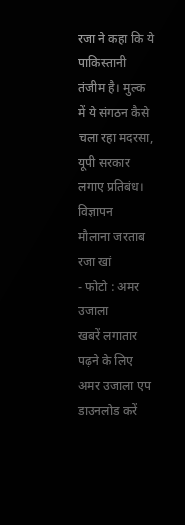रजा ने कहा कि ये पाकिस्तानी तंजीम है। मुल्क में ये संगठन कैसे चला रहा मदरसा, यूपी सरकार लगाए प्रतिबंध।
विज्ञापन
मौलाना जरताब रजा खां
- फोटो : अमर उजाला
खबरें लगातार पढ़ने के लिए अमर उजाला एप डाउनलोड करें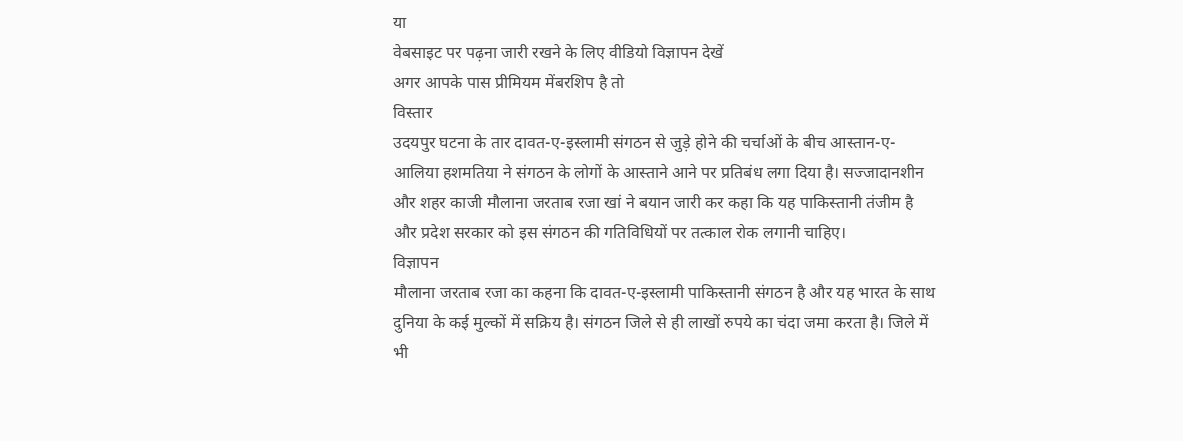या
वेबसाइट पर पढ़ना जारी रखने के लिए वीडियो विज्ञापन देखें
अगर आपके पास प्रीमियम मेंबरशिप है तो
विस्तार
उदयपुर घटना के तार दावत-ए-इस्लामी संगठन से जुड़े होने की चर्चाओं के बीच आस्तान-ए-आलिया हशमतिया ने संगठन के लोगों के आस्ताने आने पर प्रतिबंध लगा दिया है। सज्जादानशीन और शहर काजी मौलाना जरताब रजा खां ने बयान जारी कर कहा कि यह पाकिस्तानी तंजीम है और प्रदेश सरकार को इस संगठन की गतिविधियों पर तत्काल रोक लगानी चाहिए।
विज्ञापन
मौलाना जरताब रजा का कहना कि दावत-ए-इस्लामी पाकिस्तानी संगठन है और यह भारत के साथ दुनिया के कई मुल्कों में सक्रिय है। संगठन जिले से ही लाखों रुपये का चंदा जमा करता है। जिले में भी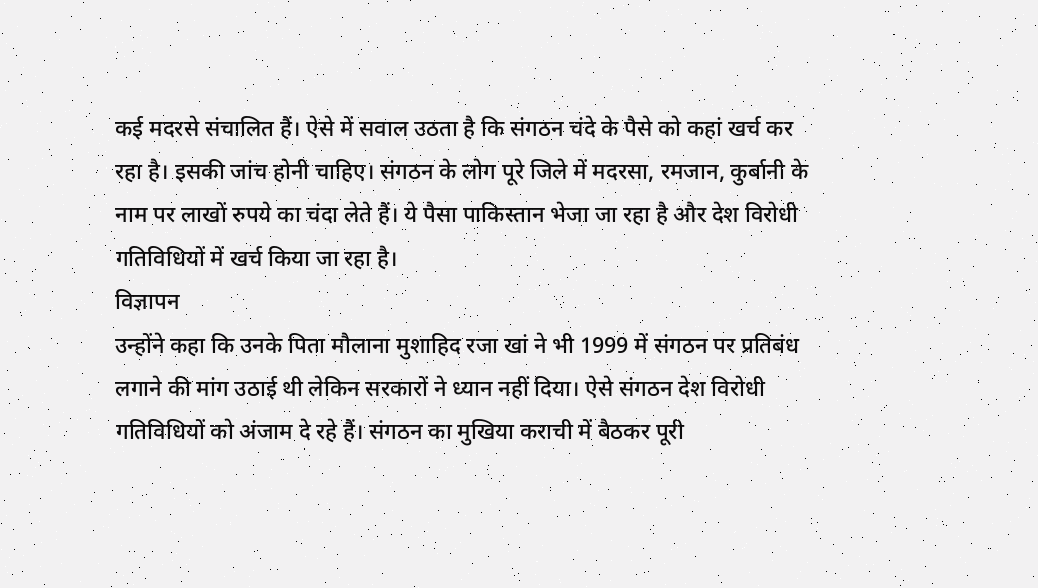कई मदरसे संचालित हैं। ऐसे में सवाल उठता है कि संगठन चंदे के पैसे को कहां खर्च कर रहा है। इसकी जांच होनी चाहिए। संगठन के लोग पूरे जिले में मदरसा, रमजान, कुर्बानी के नाम पर लाखों रुपये का चंदा लेते हैं। ये पैसा पाकिस्तान भेजा जा रहा है और देश विरोधी गतिविधियों में खर्च किया जा रहा है।
विज्ञापन
उन्होंने कहा कि उनके पिता मौलाना मुशाहिद रजा खां ने भी 1999 में संगठन पर प्रतिबंध लगाने की मांग उठाई थी लेकिन सरकारों ने ध्यान नहीं दिया। ऐसे संगठन देश विरोधी गतिविधियों को अंजाम दे रहे हैं। संगठन का मुखिया कराची में बैठकर पूरी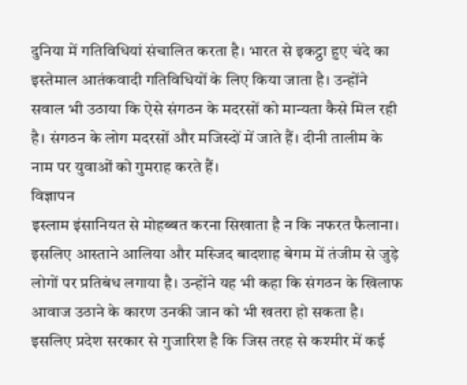दुनिया में गतिविधियां संचालित करता है। भारत से इकट्ठा हुए चंदे का इस्तेमाल आतंकवादी गतिविधियों के लिए किया जाता है। उन्होंने सवाल भी उठाया कि ऐसे संगठन के मदरसों को मान्यता कैसे मिल रही है। संगठन के लोग मदरसों और मजिस्दों में जाते हैं। दीनी तालीम के नाम पर युवाओं को गुमराह करते हैं।
विज्ञापन
इस्लाम इंसानियत से मोहब्बत करना सिखाता है न कि नफरत फैलाना। इसलिए आस्ताने आलिया और मस्जिद बादशाह बेगम में तंजीम से जुड़े लोगों पर प्रतिबंध लगाया है। उन्होंने यह भी कहा कि संगठन के खिलाफ आवाज उठाने के कारण उनकी जान को भी खतरा हो सकता है। इसलिए प्रदेश सरकार से गुजारिश है कि जिस तरह से कश्मीर में कई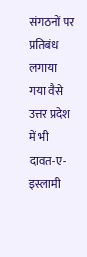संगठनों पर प्रतिबंध लगाया गया वैसे उत्तर प्रदेश में भी दावत-ए-इस्लामी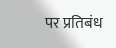पर प्रतिबंध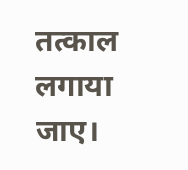तत्काल लगाया जाए।